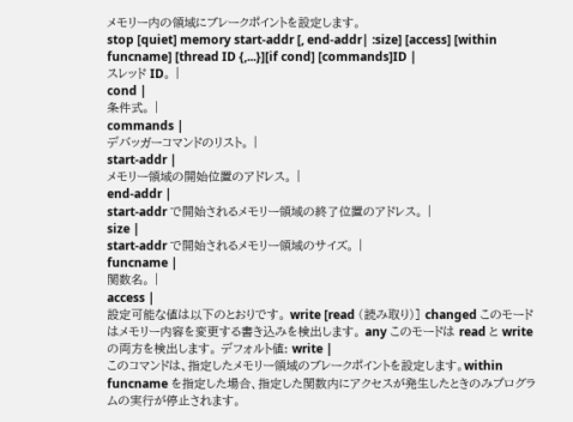メモリー内の領域にブレークポイントを設定します。
stop [quiet] memory start-addr [, end-addr| :size] [access] [within funcname] [thread ID {,...}][if cond] [commands]ID |
スレッド ID。 |
cond |
条件式。 |
commands |
デバッガーコマンドのリスト。 |
start-addr |
メモリー領域の開始位置のアドレス。 |
end-addr |
start-addr で開始されるメモリー領域の終了位置のアドレス。 |
size |
start-addr で開始されるメモリー領域のサイズ。 |
funcname |
関数名。 |
access |
設定可能な値は以下のとおりです。 write [read (読み取り)] changed このモードはメモリー内容を変更する書き込みを検出します。 any このモードは read と write の両方を検出します。 デフォルト値: write |
このコマンドは、指定したメモリー領域のブレークポイントを設定します。within funcname を指定した場合、指定した関数内にアクセスが発生したときのみプログラムの実行が停止されます。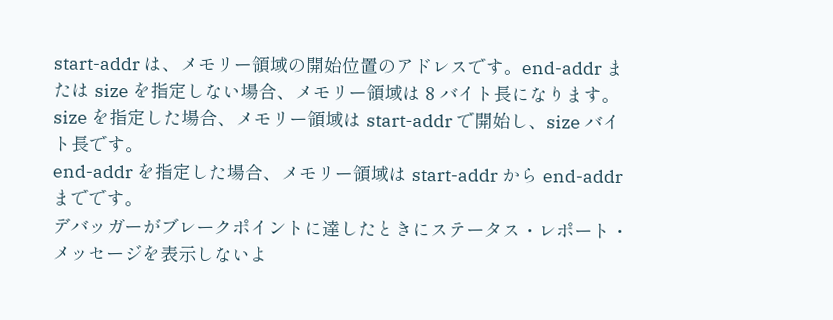start-addr は、メモリー領域の開始位置のアドレスです。end-addr または size を指定しない場合、メモリー領域は 8 バイト長になります。
size を指定した場合、メモリー領域は start-addr で開始し、size バイト長です。
end-addr を指定した場合、メモリー領域は start-addr から end-addr までです。
デバッガーがブレークポイントに達したときにステータス・レポート・メッセージを表示しないよ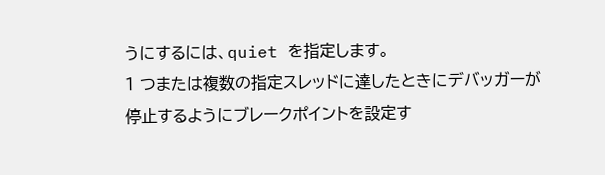うにするには、quiet を指定します。
1 つまたは複数の指定スレッドに達したときにデバッガーが停止するようにブレークポイントを設定す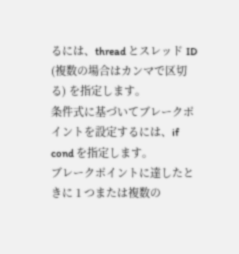るには、thread とスレッド ID (複数の場合はカンマで区切る) を指定します。
条件式に基づいてブレークポイントを設定するには、if cond を指定します。
ブレークポイントに達したときに 1 つまたは複数の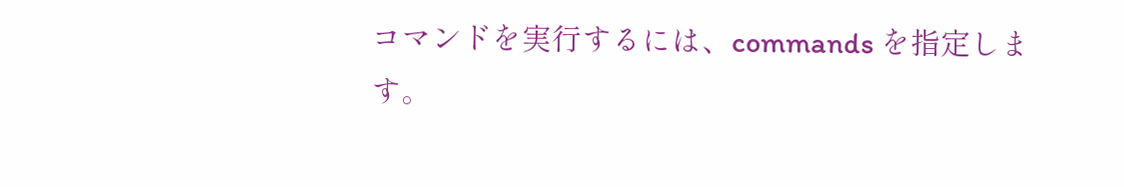コマンドを実行するには、commands を指定します。